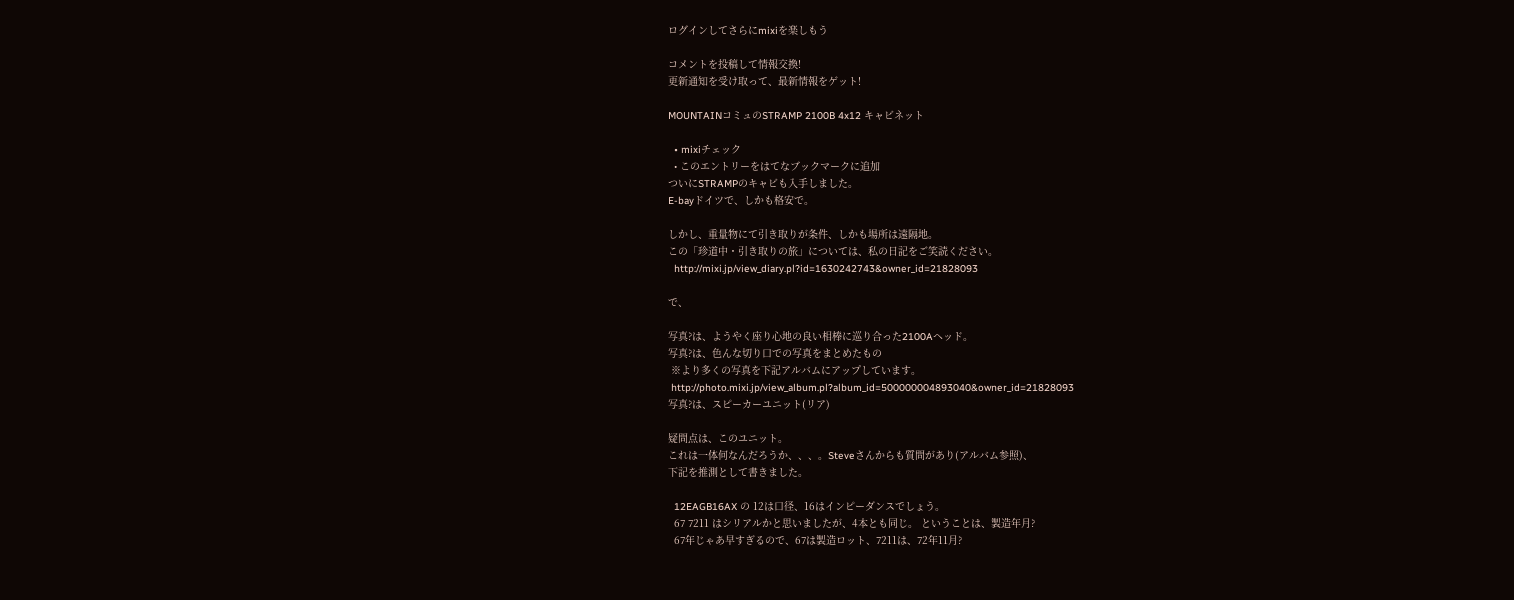ログインしてさらにmixiを楽しもう

コメントを投稿して情報交換!
更新通知を受け取って、最新情報をゲット!

MOUNTAINコミュのSTRAMP 2100B 4x12 キャビネット

  • mixiチェック
  • このエントリーをはてなブックマークに追加
ついにSTRAMPのキャビも入手しました。
E-bayドイツで、しかも格安で。

しかし、重量物にて引き取りが条件、しかも場所は遠隔地。
この「珍道中・引き取りの旅」については、私の日記をご笑読ください。
  http://mixi.jp/view_diary.pl?id=1630242743&owner_id=21828093

で、

写真?は、ようやく座り心地の良い相棒に巡り合った2100Aヘッド。
写真?は、色んな切り口での写真をまとめたもの
 ※より多くの写真を下記アルバムにアップしています。
 http://photo.mixi.jp/view_album.pl?album_id=500000004893040&owner_id=21828093
写真?は、スピーカーユニット(リア)

疑問点は、このユニット。
これは一体何なんだろうか、、、。Steveさんからも質問があり(アルバム参照)、
下記を推測として書きました。

  12EAGB16AX の 12は口径、16はインピーダンスでしょう。
  67 7211 はシリアルかと思いましたが、4本とも同じ。 ということは、製造年月?
  67年じゃあ早すぎるので、67は製造ロット、7211は、72年11月?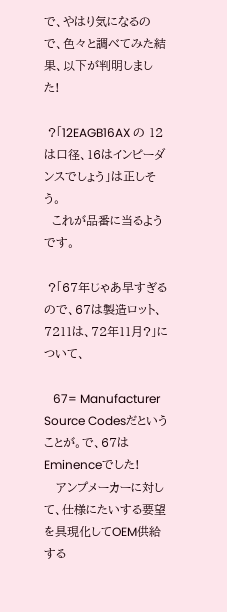で、やはり気になるので、色々と調べてみた結果、以下が判明しました!

 ?「12EAGB16AX の 12は口径、16はインピーダンスでしょう」は正しそう。
  これが品番に当るようです。

 ?「67年じゃあ早すぎるので、67は製造ロット、7211は、72年11月?」について、

   67= Manufacturer Source Codesだということが。で、67はEminenceでした!
   アンプメーカーに対して、仕様にたいする要望を具現化してOEM供給する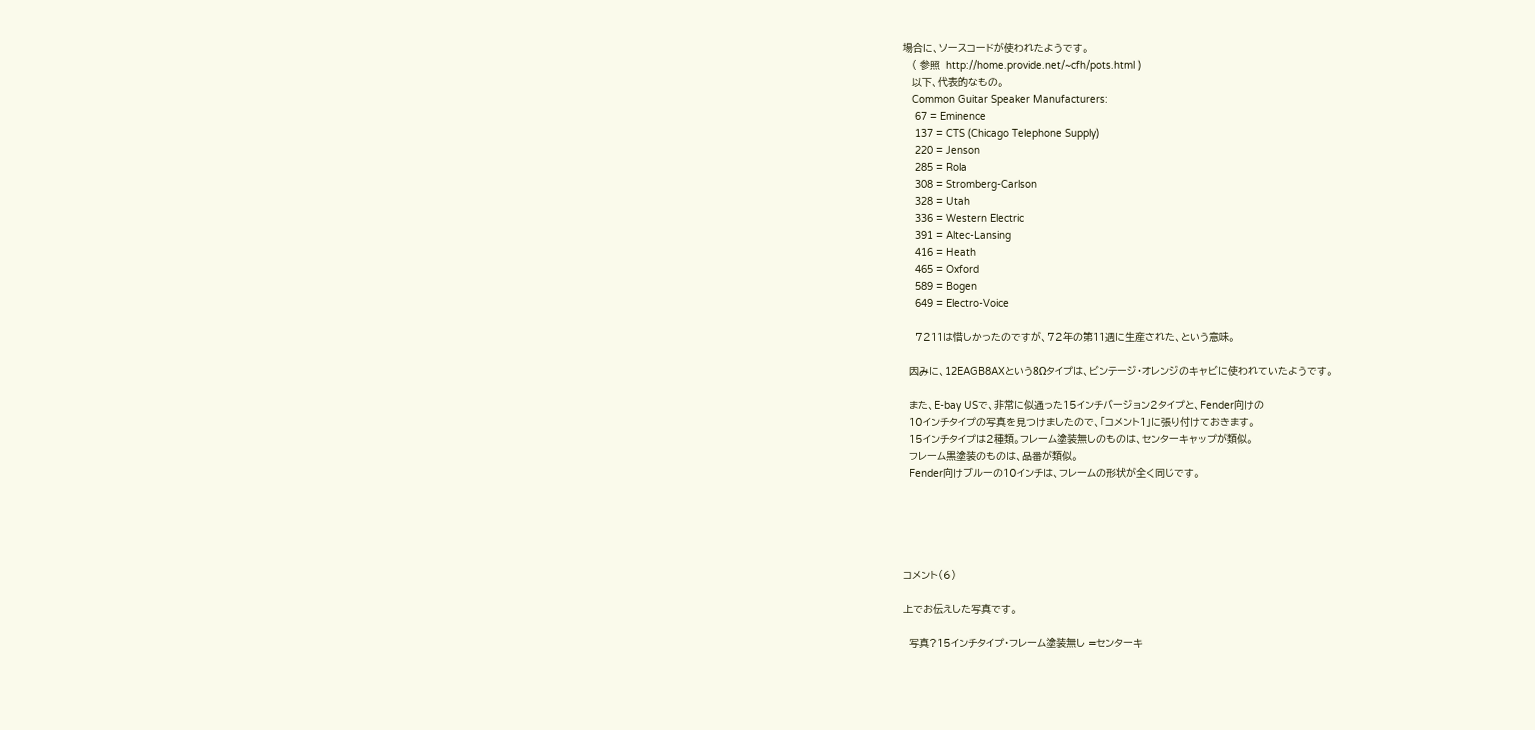場合に、ソースコードが使われたようです。
   ( 参照  http://home.provide.net/~cfh/pots.html )
   以下、代表的なもの。
   Common Guitar Speaker Manufacturers:
    67 = Eminence
    137 = CTS (Chicago Telephone Supply)
    220 = Jenson
    285 = Rola
    308 = Stromberg-Carlson
    328 = Utah
    336 = Western Electric
    391 = Altec-Lansing
    416 = Heath
    465 = Oxford
    589 = Bogen
    649 = Electro-Voice

    7211は惜しかったのですが、72年の第11週に生産された、という意味。

  因みに、12EAGB8AXという8Ωタイプは、ビンテージ・オレンジのキャビに使われていたようです。

  また、E-bay USで、非常に似通った15インチバージョン2タイプと、Fender向けの
  10インチタイプの写真を見つけましたので、「コメント1」に張り付けておきます。
  15インチタイプは2種類。フレーム塗装無しのものは、センターキャップが類似。
  フレーム黒塗装のものは、品番が類似。
  Fender向けブルーの10インチは、フレームの形状が全く同じです。





コメント(6)

上でお伝えした写真です。

  写真?15インチタイプ・フレーム塗装無し =センターキ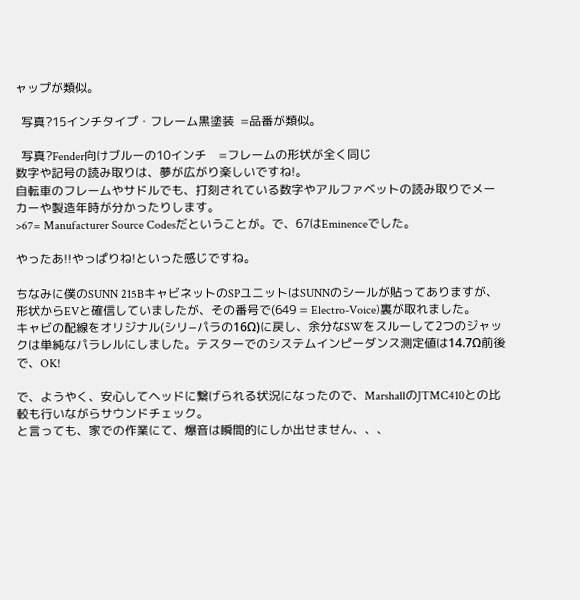ャップが類似。

  写真?15インチタイプ・フレーム黒塗装  =品番が類似。

  写真?Fender向けブルーの10インチ    =フレームの形状が全く同じ
数字や記号の読み取りは、夢が広がり楽しいですね!。
自転車のフレームやサドルでも、打刻されている数字やアルファベットの読み取りでメーカーや製造年時が分かったりします。
>67= Manufacturer Source Codesだということが。で、67はEminenceでした。

やったあ!!やっぱりね!といった感じですね。

ちなみに僕のSUNN 215BキャビネットのSPユニットはSUNNのシールが貼ってありますが、形状からEVと確信していましたが、その番号で(649 = Electro-Voice)裏が取れました。
キャビの配線をオリジナル(シリ−パラの16Ω)に戻し、余分なSWをスルーして2つのジャックは単純なパラレルにしました。テスターでのシステムインピーダンス測定値は14.7Ω前後で、OK!

で、ようやく、安心してヘッドに繋げられる状況になったので、MarshallのJTMC410との比較も行いながらサウンドチェック。
と言っても、家での作業にて、爆音は瞬間的にしか出せません、、、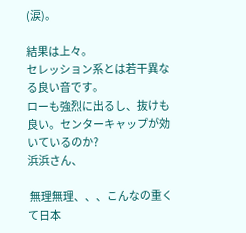(涙)。

結果は上々。
セレッション系とは若干異なる良い音です。
ローも強烈に出るし、抜けも良い。センターキャップが効いているのか?
浜浜さん、

 無理無理、、、こんなの重くて日本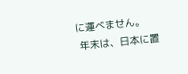に運べません。
 年末は、日本に置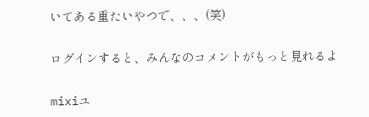いてある重たいやつで、、、(笑)

ログインすると、みんなのコメントがもっと見れるよ

mixiユ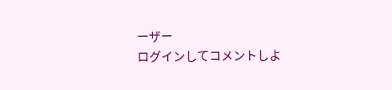ーザー
ログインしてコメントしよ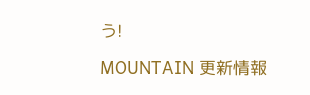う!

MOUNTAIN 更新情報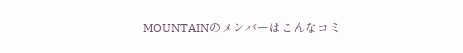MOUNTAINのメンバーはこんなコミ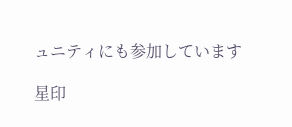ュニティにも参加しています

星印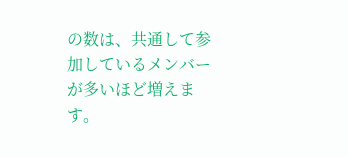の数は、共通して参加しているメンバーが多いほど増えます。